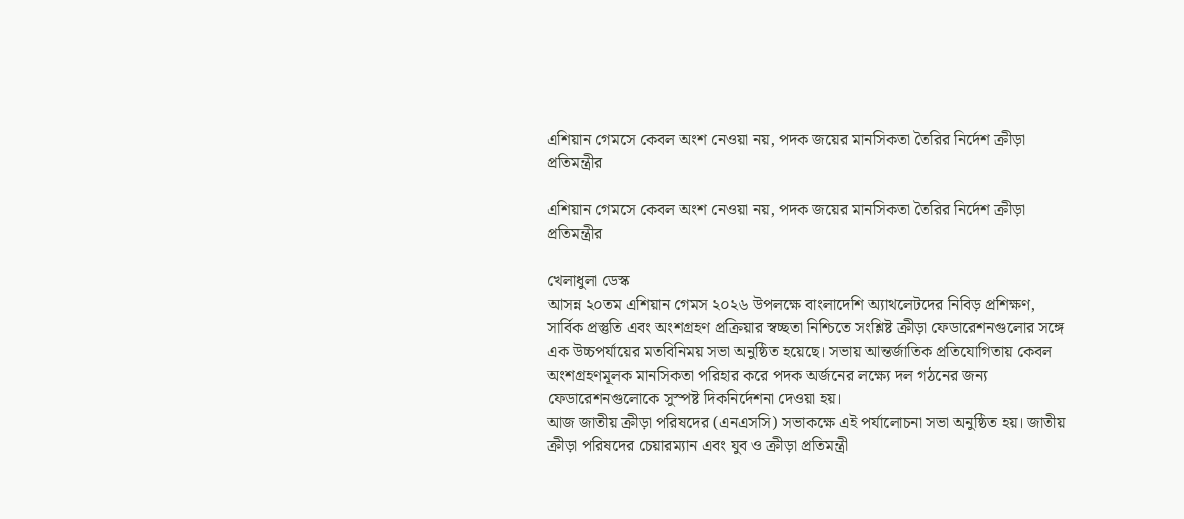এশিয়ান গেমসে কেবল অংশ নেওয়া নয়, পদক জয়ের মানসিকতা তৈরির নির্দেশ ক্রীড়া প্রতিমন্ত্রীর

এশিয়ান গেমসে কেবল অংশ নেওয়া নয়, পদক জয়ের মানসিকতা তৈরির নির্দেশ ক্রীড়া প্রতিমন্ত্রীর

খেলাধুলা ডেস্ক
আসন্ন ২০তম এশিয়ান গেমস ২০২৬ উপলক্ষে বাংলাদেশি অ্যাথলেটদের নিবিড় প্রশিক্ষণ, সার্বিক প্রস্তুতি এবং অংশগ্রহণ প্রক্রিয়ার স্বচ্ছতা নিশ্চিতে সংশ্লিষ্ট ক্রীড়া ফেডারেশনগুলোর সঙ্গে এক উচ্চপর্যায়ের মতবিনিময় সভা অনুষ্ঠিত হয়েছে। সভায় আন্তর্জাতিক প্রতিযোগিতায় কেবল অংশগ্রহণমূলক মানসিকতা পরিহার করে পদক অর্জনের লক্ষ্যে দল গঠনের জন্য ফেডারেশনগুলোকে সুস্পষ্ট দিকনির্দেশনা দেওয়া হয়।
আজ জাতীয় ক্রীড়া পরিষদের (এনএসসি) সভাকক্ষে এই পর্যালোচনা সভা অনুষ্ঠিত হয়। জাতীয় ক্রীড়া পরিষদের চেয়ারম্যান এবং যুব ও ক্রীড়া প্রতিমন্ত্রী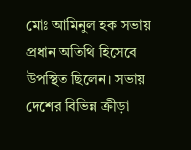মোঃ আমিনুল হক সভায় প্রধান অতিথি হিসেবে উপস্থিত ছিলেন। সভায় দেশের বিভিন্ন ক্রীড়া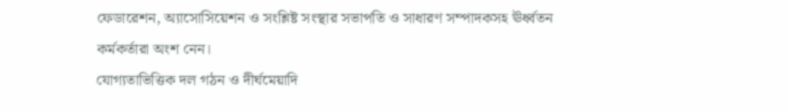ফেডারেশন, অ্যাসোসিয়েশন ও সংশ্লিষ্ট সংস্থার সভাপতি ও সাধারণ সম্পাদকসহ ঊর্ধ্বতন কর্মকর্তারা অংশ নেন।
যোগ্যতাভিত্তিক দল গঠন ও দীর্ঘমেয়াদি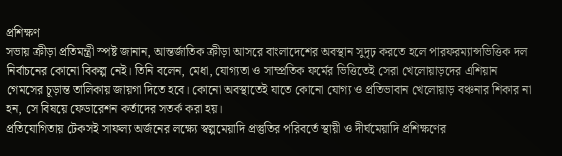প্রশিক্ষণ
সভায় ক্রীড়া প্রতিমন্ত্রী স্পষ্ট জানান, আন্তর্জাতিক ক্রীড়া আসরে বাংলাদেশের অবস্থান সুদৃঢ় করতে হলে পারফরম্যান্সভিত্তিক দল নির্বাচনের কোনো বিকল্প নেই। তিনি বলেন, মেধা, যোগ্যতা ও সাম্প্রতিক ফর্মের ভিত্তিতেই সেরা খেলোয়াড়দের এশিয়ান গেমসের চূড়ান্ত তালিকায় জায়গা দিতে হবে। কোনো অবস্থাতেই যাতে কোনো যোগ্য ও প্রতিভাবান খেলোয়াড় বঞ্চনার শিকার না হন, সে বিষয়ে ফেডারেশন কর্তাদের সতর্ক করা হয়।
প্রতিযোগিতায় টেকসই সাফল্য অর্জনের লক্ষ্যে স্বল্পমেয়াদি প্রস্তুতির পরিবর্তে স্থায়ী ও দীর্ঘমেয়াদি প্রশিক্ষণের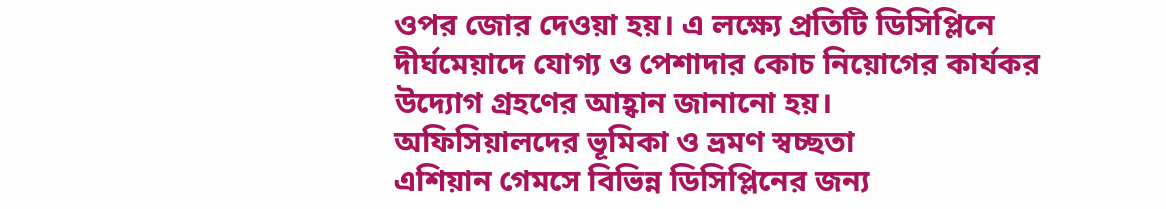ওপর জোর দেওয়া হয়। এ লক্ষ্যে প্রতিটি ডিসিপ্লিনে দীর্ঘমেয়াদে যোগ্য ও পেশাদার কোচ নিয়োগের কার্যকর উদ্যোগ গ্রহণের আহ্বান জানানো হয়।
অফিসিয়ালদের ভূমিকা ও ভ্রমণ স্বচ্ছতা
এশিয়ান গেমসে বিভিন্ন ডিসিপ্লিনের জন্য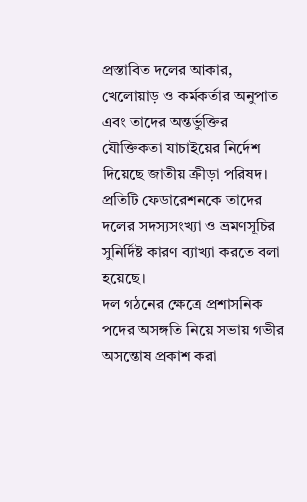প্রস্তাবিত দলের আকার, খেলোয়াড় ও কর্মকর্তার অনুপাত এবং তাদের অন্তর্ভুক্তির যৌক্তিকতা যাচাইয়ের নির্দেশ দিয়েছে জাতীয় ক্রীড়া পরিষদ। প্রতিটি ফেডারেশনকে তাদের দলের সদস্যসংখ্যা ও ভ্রমণসূচির সুনির্দিষ্ট কারণ ব্যাখ্যা করতে বলা হয়েছে।
দল গঠনের ক্ষেত্রে প্রশাসনিক পদের অসঙ্গতি নিয়ে সভায় গভীর অসন্তোষ প্রকাশ করা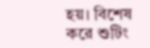হয়। বিশেষ করে শুটিং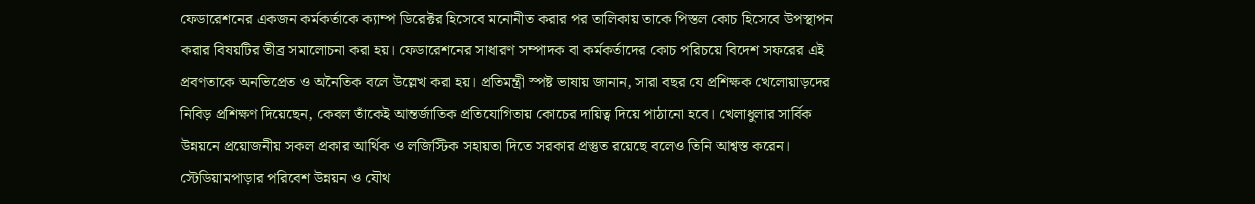ফেডারেশনের একজন কর্মকর্তাকে ক্যাম্প ডিরেক্টর হিসেবে মনোনীত করার পর তালিকায় তাকে পিস্তল কোচ হিসেবে উপস্থাপন করার বিষয়টির তীব্র সমালোচনা করা হয়। ফেডারেশনের সাধারণ সম্পাদক বা কর্মকর্তাদের কোচ পরিচয়ে বিদেশ সফরের এই প্রবণতাকে অনভিপ্রেত ও অনৈতিক বলে উল্লেখ করা হয়। প্রতিমন্ত্রী স্পষ্ট ভাষায় জানান, সারা বছর যে প্রশিক্ষক খেলোয়াড়দের নিবিড় প্রশিক্ষণ দিয়েছেন, কেবল তাঁকেই আন্তর্জাতিক প্রতিযোগিতায় কোচের দায়িত্ব দিয়ে পাঠানো হবে। খেলাধুলার সার্বিক উন্নয়নে প্রয়োজনীয় সকল প্রকার আর্থিক ও লজিস্টিক সহায়তা দিতে সরকার প্রস্তুত রয়েছে বলেও তিনি আশ্বস্ত করেন।
স্টেডিয়ামপাড়ার পরিবেশ উন্নয়ন ও যৌথ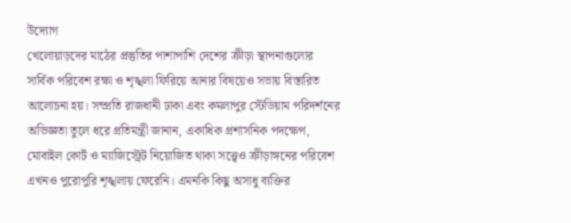উদ্যোগ
খেলোয়াড়দের মাঠের প্রস্তুতির পাশাপাশি দেশের ক্রীড়া স্থাপনাগুলোর সার্বিক পরিবেশ রক্ষা ও শৃঙ্খলা ফিরিয়ে আনার বিষয়েও সভায় বিস্তারিত আলোচনা হয়। সম্প্রতি রাজধানী ঢাকা এবং কমলাপুর স্টেডিয়াম পরিদর্শনের অভিজ্ঞতা তুলে ধরে প্রতিমন্ত্রী জানান, একাধিক প্রশাসনিক পদক্ষেপ, মোবাইল কোর্ট ও ম্যাজিস্ট্রেট নিয়োজিত থাকা সত্ত্বেও ক্রীড়াঙ্গনের পরিবেশ এখনও পুরোপুরি শৃঙ্খলায় ফেরেনি। এমনকি কিছু অসাধু ব্যক্তির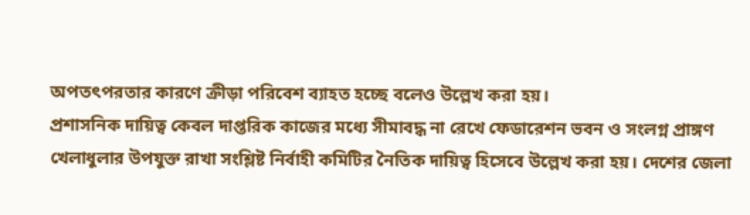অপতৎপরতার কারণে ক্রীড়া পরিবেশ ব্যাহত হচ্ছে বলেও উল্লেখ করা হয়।
প্রশাসনিক দায়িত্ব কেবল দাপ্তরিক কাজের মধ্যে সীমাবদ্ধ না রেখে ফেডারেশন ভবন ও সংলগ্ন প্রাঙ্গণ খেলাধুলার উপযুক্ত রাখা সংশ্লিষ্ট নির্বাহী কমিটির নৈতিক দায়িত্ব হিসেবে উল্লেখ করা হয়। দেশের জেলা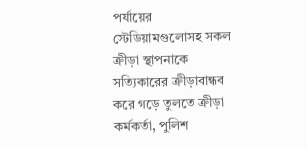পর্যায়ের স্টেডিয়ামগুলোসহ সকল ক্রীড়া স্থাপনাকে সত্যিকারের ক্রীড়াবান্ধব করে গড়ে তুলতে ক্রীড়া কর্মকর্তা, পুলিশ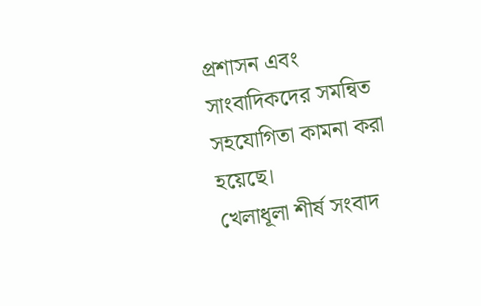প্রশাসন এবং সাংবাদিকদের সমন্বিত সহযোগিতা কামনা করা হয়েছে।
খেলাধূলা শীর্ষ সংবাদ